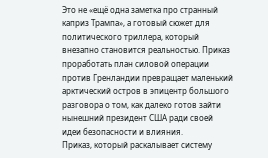Это не «ещё одна заметка про странный каприз Трампа», а готовый сюжет для политического триллера, который внезапно становится реальностью. Приказ проработать план силовой операции против Гренландии превращает маленький арктический остров в эпицентр большого разговора о том, как далеко готов зайти нынешний президент США ради своей идеи безопасности и влияния.
Приказ, который раскалывает систему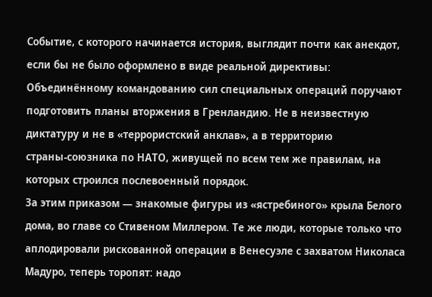Событие, с которого начинается история, выглядит почти как анекдот, если бы не было оформлено в виде реальной директивы: Объединённому командованию сил специальных операций поручают подготовить планы вторжения в Гренландию. Не в неизвестную диктатуру и не в «террористский анклав», а в территорию страны‑союзника по НАТО, живущей по всем тем же правилам, на которых строился послевоенный порядок.
За этим приказом — знакомые фигуры из «ястребиного» крыла Белого дома, во главе со Стивеном Миллером. Те же люди, которые только что аплодировали рискованной операции в Венесуэле с захватом Николаса Мадуро, теперь торопят: надо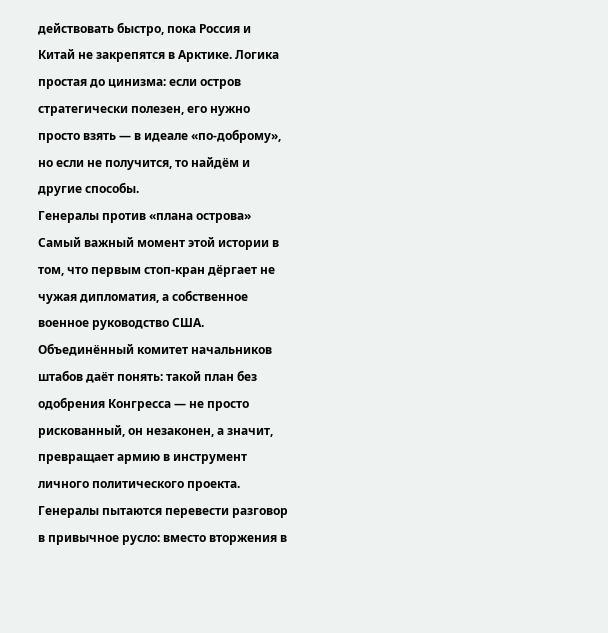действовать быстро, пока Россия и Китай не закрепятся в Арктике. Логика простая до цинизма: если остров стратегически полезен, его нужно просто взять — в идеале «по‑доброму», но если не получится, то найдём и другие способы.
Генералы против «плана острова»
Самый важный момент этой истории в том, что первым стоп‑кран дёргает не чужая дипломатия, а собственное военное руководство США. Объединённый комитет начальников штабов даёт понять: такой план без одобрения Конгресса — не просто рискованный, он незаконен, а значит, превращает армию в инструмент личного политического проекта.
Генералы пытаются перевести разговор в привычное русло: вместо вторжения в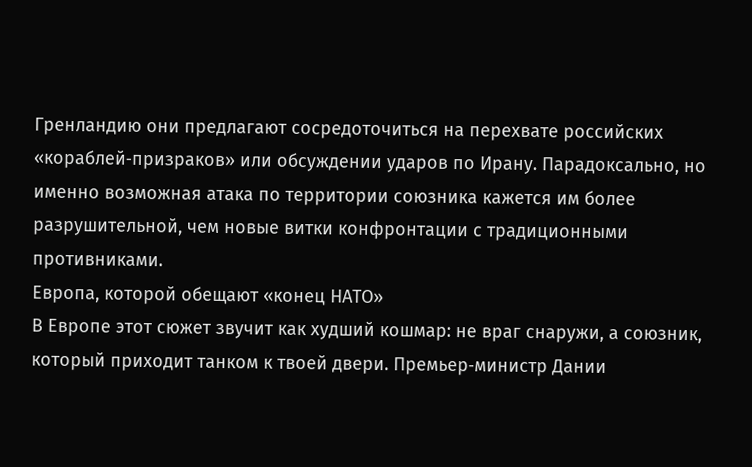Гренландию они предлагают сосредоточиться на перехвате российских «кораблей‑призраков» или обсуждении ударов по Ирану. Парадоксально, но именно возможная атака по территории союзника кажется им более разрушительной, чем новые витки конфронтации с традиционными противниками.
Европа, которой обещают «конец НАТО»
В Европе этот сюжет звучит как худший кошмар: не враг снаружи, а союзник, который приходит танком к твоей двери. Премьер‑министр Дании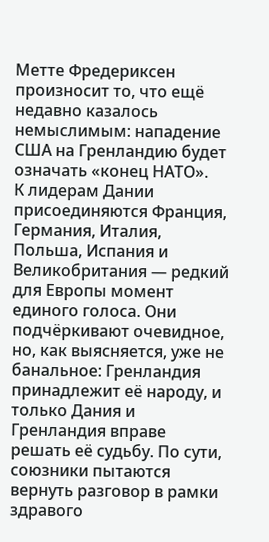Метте Фредериксен произносит то, что ещё недавно казалось немыслимым: нападение США на Гренландию будет означать «конец НАТО».
К лидерам Дании присоединяются Франция, Германия, Италия, Польша, Испания и Великобритания — редкий для Европы момент единого голоса. Они подчёркивают очевидное, но, как выясняется, уже не банальное: Гренландия принадлежит её народу, и только Дания и Гренландия вправе решать её судьбу. По сути, союзники пытаются вернуть разговор в рамки здравого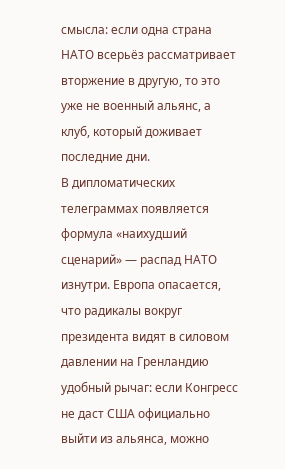смысла: если одна страна НАТО всерьёз рассматривает вторжение в другую, то это уже не военный альянс, а клуб, который доживает последние дни.
В дипломатических телеграммах появляется формула «наихудший сценарий» — распад НАТО изнутри. Европа опасается, что радикалы вокруг президента видят в силовом давлении на Гренландию удобный рычаг: если Конгресс не даст США официально выйти из альянса, можно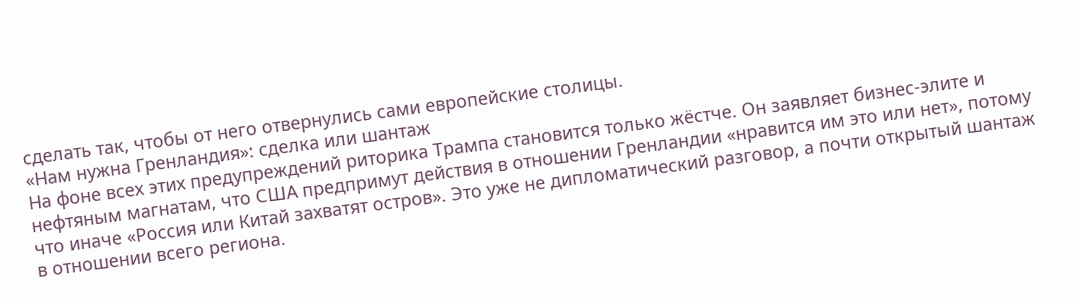сделать так, чтобы от него отвернулись сами европейские столицы.
«Нам нужна Гренландия»: сделка или шантаж
На фоне всех этих предупреждений риторика Трампа становится только жёстче. Он заявляет бизнес‑элите и нефтяным магнатам, что США предпримут действия в отношении Гренландии «нравится им это или нет», потому что иначе «Россия или Китай захватят остров». Это уже не дипломатический разговор, а почти открытый шантаж в отношении всего региона.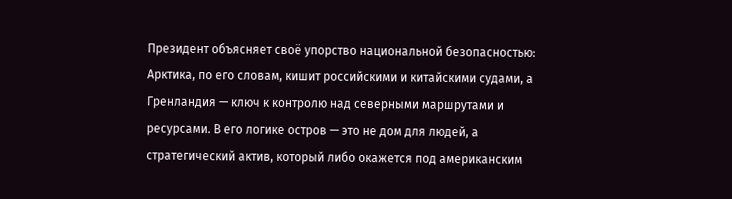Президент объясняет своё упорство национальной безопасностью: Арктика, по его словам, кишит российскими и китайскими судами, а Гренландия — ключ к контролю над северными маршрутами и ресурсами. В его логике остров — это не дом для людей, а стратегический актив, который либо окажется под американским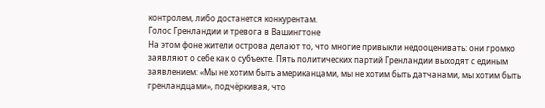контролем, либо достанется конкурентам.
Голос Гренландии и тревога в Вашингтоне
На этом фоне жители острова делают то, что многие привыкли недооценивать: они громко заявляют о себе как о субъекте. Пять политических партий Гренландии выходят с единым заявлением: «Мы не хотим быть американцами, мы не хотим быть датчанами, мы хотим быть гренландцами», подчёркивая, что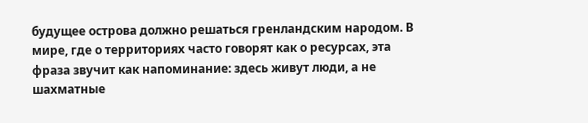будущее острова должно решаться гренландским народом. В мире, где о территориях часто говорят как о ресурсах, эта фраза звучит как напоминание: здесь живут люди, а не шахматные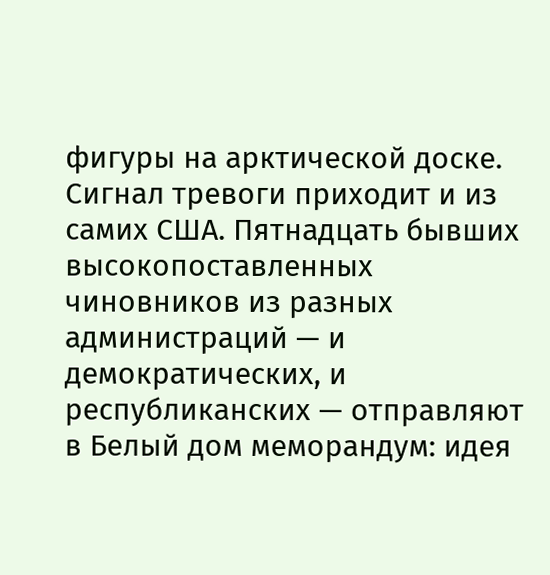фигуры на арктической доске.
Сигнал тревоги приходит и из самих США. Пятнадцать бывших высокопоставленных чиновников из разных администраций — и демократических, и республиканских — отправляют в Белый дом меморандум: идея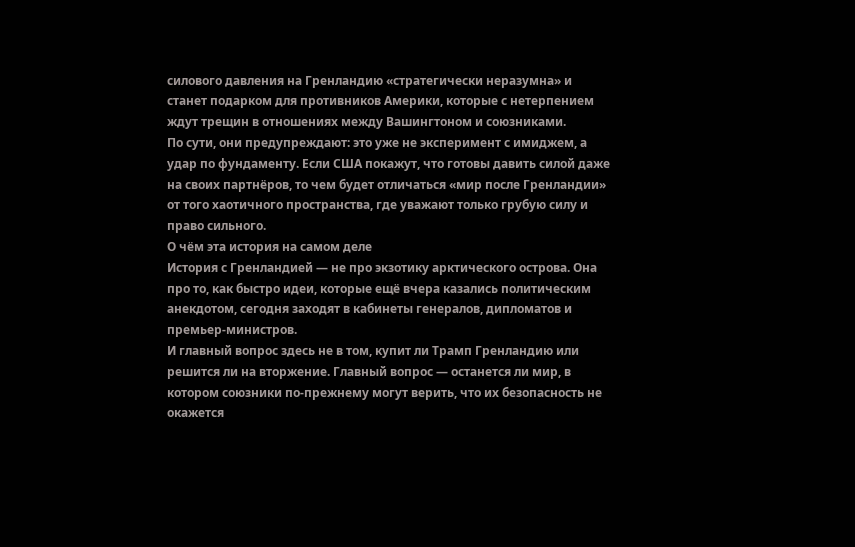силового давления на Гренландию «стратегически неразумна» и станет подарком для противников Америки, которые с нетерпением ждут трещин в отношениях между Вашингтоном и союзниками.
По сути, они предупреждают: это уже не эксперимент с имиджем, а удар по фундаменту. Если США покажут, что готовы давить силой даже на своих партнёров, то чем будет отличаться «мир после Гренландии» от того хаотичного пространства, где уважают только грубую силу и право сильного.
О чём эта история на самом деле
История с Гренландией — не про экзотику арктического острова. Она про то, как быстро идеи, которые ещё вчера казались политическим анекдотом, сегодня заходят в кабинеты генералов, дипломатов и премьер‑министров.
И главный вопрос здесь не в том, купит ли Трамп Гренландию или решится ли на вторжение. Главный вопрос — останется ли мир, в котором союзники по‑прежнему могут верить, что их безопасность не окажется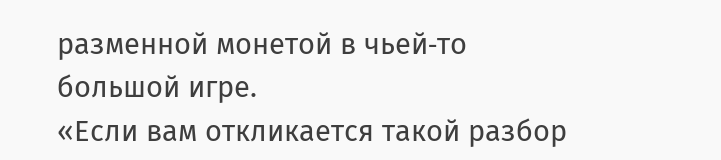разменной монетой в чьей‑то большой игре.
«Если вам откликается такой разбор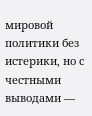мировой политики без истерики, но с честными выводами —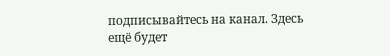подписывайтесь на канал. Здесь ещё будет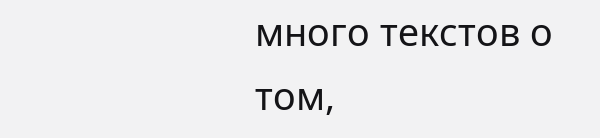много текстов о том,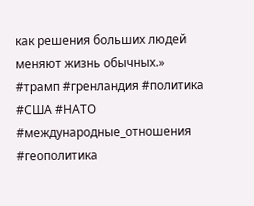как решения больших людей меняют жизнь обычных.»
#трамп #гренландия #политика #США #НАТО #международные_отношения #геополитика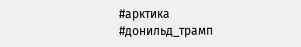#арктика #донильд_трамп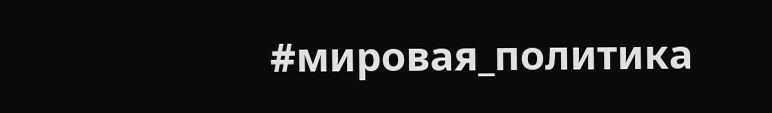#мировая_политика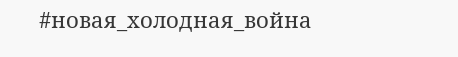#новая_холодная_война